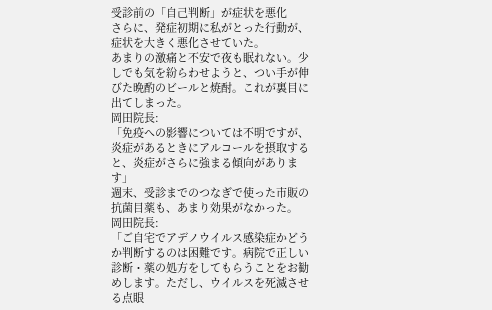受診前の「自己判断」が症状を悪化
さらに、発症初期に私がとった行動が、症状を大きく悪化させていた。
あまりの激痛と不安で夜も眠れない。少しでも気を紛らわせようと、つい手が伸びた晩酌のビールと焼酎。これが裏目に出てしまった。
岡田院長:
「免疫への影響については不明ですが、炎症があるときにアルコールを摂取すると、炎症がさらに強まる傾向があります」
週末、受診までのつなぎで使った市販の抗菌目薬も、あまり効果がなかった。
岡田院長:
「ご自宅でアデノウイルス感染症かどうか判断するのは困難です。病院で正しい診断・薬の処方をしてもらうことをお勧めします。ただし、ウイルスを死滅させる点眼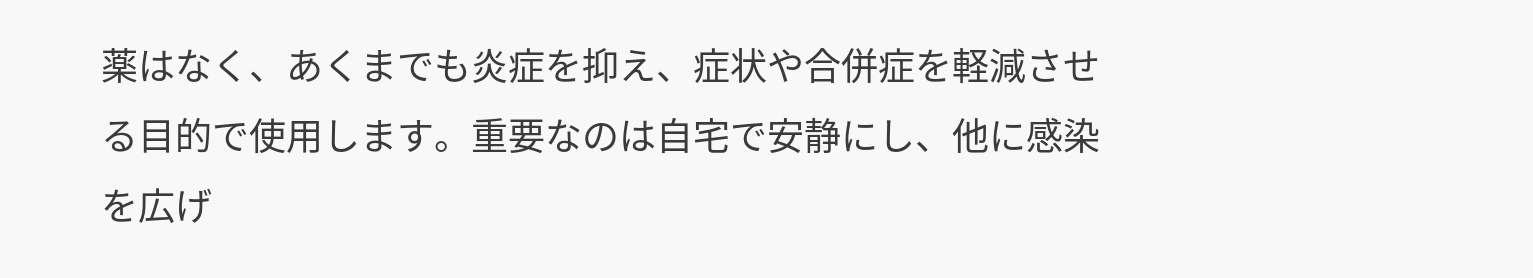薬はなく、あくまでも炎症を抑え、症状や合併症を軽減させる目的で使用します。重要なのは自宅で安静にし、他に感染を広げ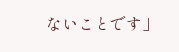ないことです」